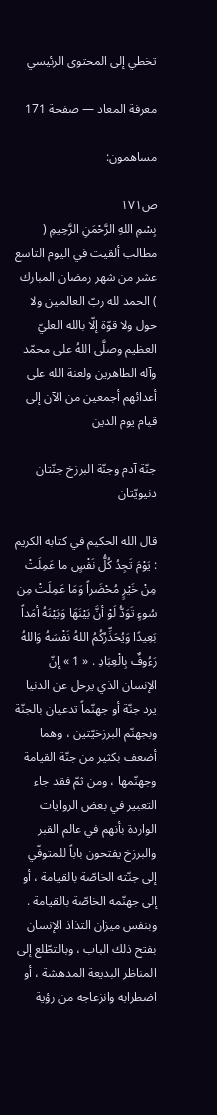تخطي إلى المحتوى الرئيسي

معرفة المعاد — صفحة 171

مساهمون:

ص١٧١
بِسْمِ اللهِ الرَّحْمَنِ الرَّحِيمِ ( مطالب ألقيت في اليوم التاسع عشر من شهر رمضان المبارك ) الحمد لله ربّ العالمين ولا حول ولا قوّة إلّا بالله العليّ العظيم وصلَّى اللهُ على محمّد وآله الطاهرين ولعنة الله على أعدائهم أجمعين من الآن إلى قيام يوم الدين

جنّة آدم وجنّة البرزخ جنّتان دنيويّتان

قال الله الحكيم في كتابه الكريم : يَوْمَ تَجِدُ كُلُّ نَفْسٍ ما عَمِلَتْ مِنْ خَيْرٍ مُحْضَراً وَمَا عَمِلَتْ مِن سُوءٍ تَوَدُّ لَوْ أنَّ بَيْنَهَا وَبَيْنَهُ أمَداً بَعِيدًا وَيُحَذِّرُكُمُ اللهُ نَفْسَهُ وَاللهُ رَءُوفٌ بِالْعِبَادِ . « 1 » إنّ الإنسان الذي يرحل عن الدنيا يرد جنّة أو جهنّماً تدعيان بالجنّة وبجهنّم البرزخيّتين ، وهما أضعف بكثير من جنّة القيامة وجهنّمها ، ومن ثمّ فقد جاء التعبير في بعض الروايات الواردة بأنهم في عالم القبر والبرزخ يفتحون باباً للمتوفّي إلى جنّته الخاصّة بالقيامة ، أو إلى جهنّمه الخاصّة بالقيامة . وبنفس ميزان التذاذ الإنسان بفتح ذلك الباب ، وبالتطّلع إلى المناظر البديعة المدهشة ، أو اضطرابه وانزعاجه من رؤية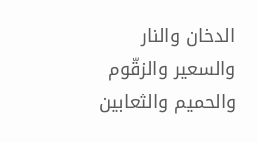الدخان والنار والسعير والزقّوم والحميم والثعابين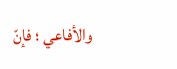والأفاعي ؛ فإنّ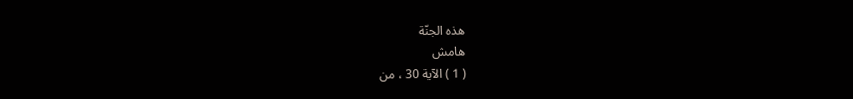هذه الجنّة
هامش
( 1 ) الآية 30 ، من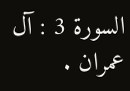السورة 3 : آل عمران .